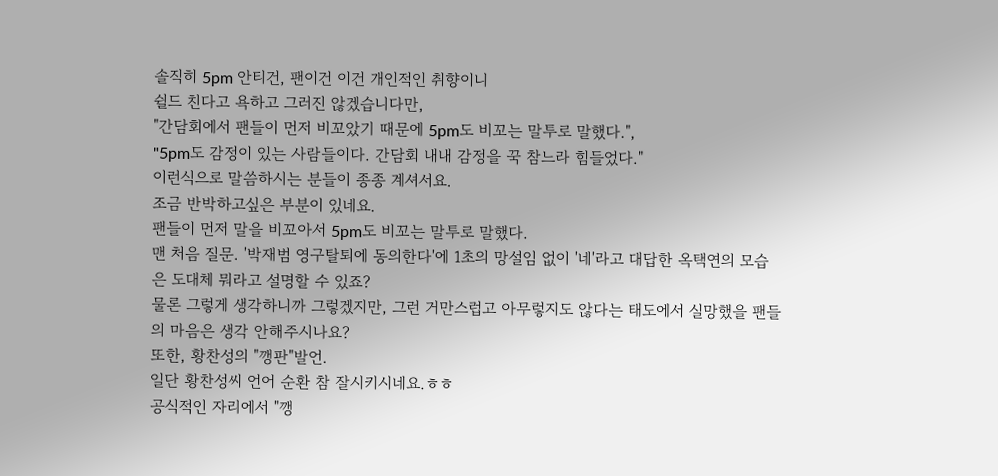솔직히 5pm 안티건, 팬이건 이건 개인적인 취향이니
쉴드 친다고 욕하고 그러진 않겠습니다만,
"간담회에서 팬들이 먼저 비꼬았기 때문에 5pm도 비꼬는 말투로 말했다.",
"5pm도 감정이 있는 사람들이다. 간담회 내내 감정을 꾹 참느라 힘들었다."
이런식으로 말씀하시는 분들이 종종 계셔서요.
조금 반박하고싶은 부분이 있네요.
팬들이 먼저 말을 비꼬아서 5pm도 비꼬는 말투로 말했다.
맨 처음 질문. '박재범 영구탈퇴에 동의한다'에 1초의 망설임 없이 '네'라고 대답한 옥택연의 모습은 도대체 뭐라고 설명할 수 있죠?
물론 그렇게 생각하니까 그렇겠지만, 그런 거만스럽고 아무렇지도 않다는 태도에서 실망했을 팬들의 마음은 생각 안해주시나요?
또한, 황찬성의 "깽판"발언.
일단 황찬성씨 언어 순환 참 잘시키시네요.ㅎㅎ
공식적인 자리에서 "깽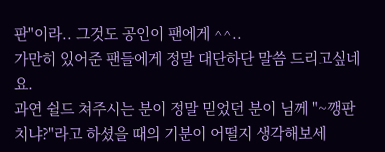판"이라.. 그것도 공인이 팬에게 ^^..
가만히 있어준 팬들에게 정말 대단하단 말씀 드리고싶네요.
과연 쉴드 쳐주시는 분이 정말 믿었던 분이 님께 "~깽판치냐?"라고 하셨을 때의 기분이 어떨지 생각해보세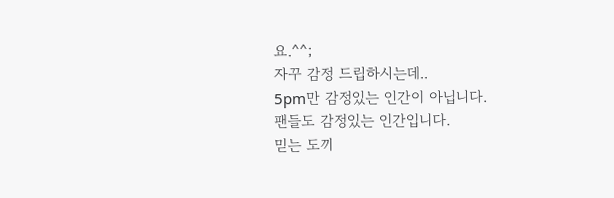요.^^;
자꾸 감정 드립하시는데..
5pm만 감정있는 인간이 아닙니다.
팬들도 감정있는 인간입니다.
믿는 도끼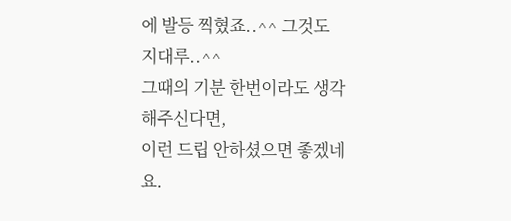에 발등 찍혔죠..^^ 그것도 지대루..^^
그때의 기분 한번이라도 생각해주신다면,
이런 드립 안하셨으면 좋겠네요.